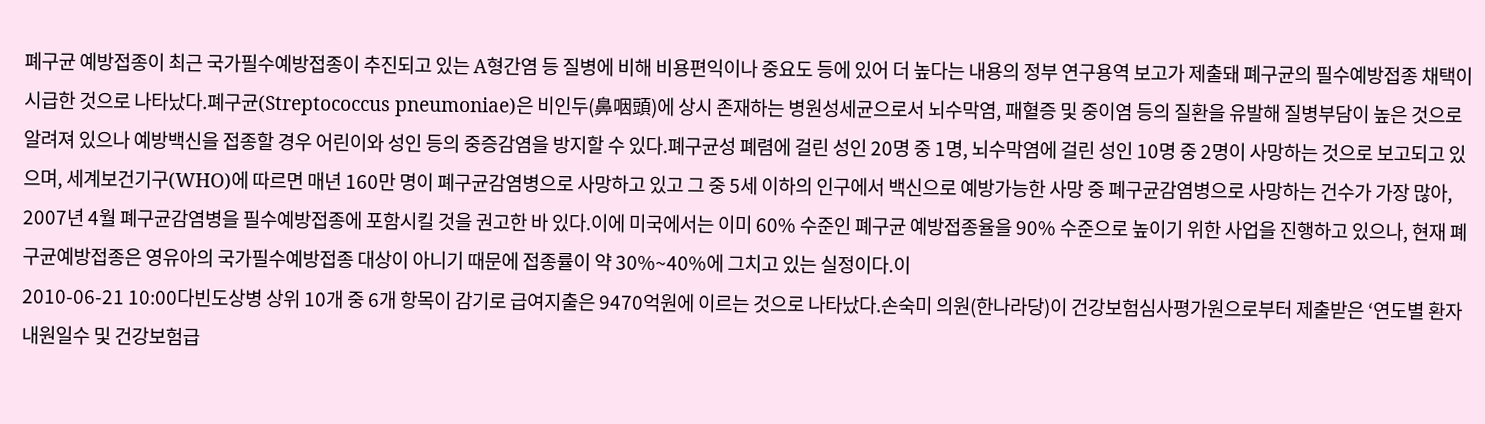폐구균 예방접종이 최근 국가필수예방접종이 추진되고 있는 A형간염 등 질병에 비해 비용편익이나 중요도 등에 있어 더 높다는 내용의 정부 연구용역 보고가 제출돼 폐구균의 필수예방접종 채택이 시급한 것으로 나타났다.폐구균(Streptococcus pneumoniae)은 비인두(鼻咽頭)에 상시 존재하는 병원성세균으로서 뇌수막염, 패혈증 및 중이염 등의 질환을 유발해 질병부담이 높은 것으로 알려져 있으나 예방백신을 접종할 경우 어린이와 성인 등의 중증감염을 방지할 수 있다.폐구균성 폐렴에 걸린 성인 20명 중 1명, 뇌수막염에 걸린 성인 10명 중 2명이 사망하는 것으로 보고되고 있으며, 세계보건기구(WHO)에 따르면 매년 160만 명이 폐구균감염병으로 사망하고 있고 그 중 5세 이하의 인구에서 백신으로 예방가능한 사망 중 폐구균감염병으로 사망하는 건수가 가장 많아, 2007년 4월 폐구균감염병을 필수예방접종에 포함시킬 것을 권고한 바 있다.이에 미국에서는 이미 60% 수준인 폐구균 예방접종율을 90% 수준으로 높이기 위한 사업을 진행하고 있으나, 현재 폐구균예방접종은 영유아의 국가필수예방접종 대상이 아니기 때문에 접종률이 약 30%~40%에 그치고 있는 실정이다.이
2010-06-21 10:00다빈도상병 상위 10개 중 6개 항목이 감기로 급여지출은 9470억원에 이르는 것으로 나타났다.손숙미 의원(한나라당)이 건강보험심사평가원으로부터 제출받은 ‘연도별 환자 내원일수 및 건강보험급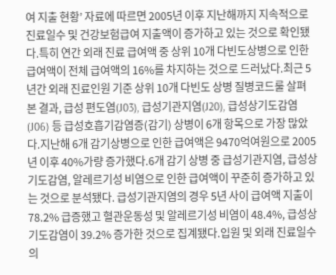여 지출 현황’ 자료에 따르면 2005년 이후 지난해까지 지속적으로 진료일수 및 건강보험급여 지출액이 증가하고 있는 것으로 확인됐다.특히 연간 외래 진료 급여액 중 상위 10개 다빈도상병으로 인한 급여액이 전체 급여액의 16%를 차지하는 것으로 드러났다.최근 5년간 외래 진료인원 기준 상위 10개 다빈도 상병 질병코드룰 살펴 본 결과, 급성 편도염(J03), 급성기관지염(J20), 급성상기도감염(J06) 등 급성호흡기감염증(감기) 상병이 6개 항목으로 가장 많았다.지난해 6개 감기상병으로 인한 급여액은 9470억여원으로 2005년 이후 40%가량 증가했다.6개 감기 상병 중 급성기관지염, 급성상기도감염, 알레르기성 비염으로 인한 급여액이 꾸준히 증가하고 있는 것으로 분석됐다. 급성기관지염의 경우 5년 사이 급여액 지출이 78.2% 급증했고 혈관운동성 및 알레르기성 비염이 48.4%, 급성상기도감염이 39.2% 증가한 것으로 집계됐다.입원 및 외래 진료일수의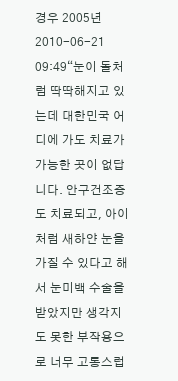경우 2005년
2010-06-21 09:49“눈이 돌처럼 딱딱해지고 있는데 대한민국 어디에 가도 치료가 가능한 곳이 없답니다. 안구건조증도 치료되고, 아이처럼 새하얀 눈을 가질 수 있다고 해서 눈미백 수술을 받았지만 생각지도 못한 부작용으로 너무 고통스럽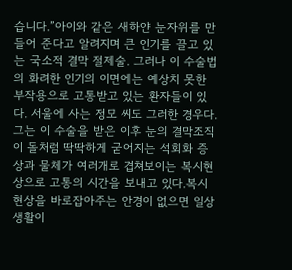습니다.”아이와 같은 새하얀 눈자위를 만들어 준다고 알려지며 큰 인기를 끌고 있는 국소적 결막 절제술. 그러나 이 수술법의 화려한 인기의 이면에는 예상치 못한 부작용으로 고통받고 있는 환자들이 있다. 서울에 사는 정모 씨도 그러한 경우다. 그는 이 수술을 받은 이후 눈의 결막조직이 돌처럼 딱딱하게 굳어지는 석회화 증상과 물체가 여러개로 겹쳐보이는 복시현상으로 고통의 시간을 보내고 있다.복시현상을 바로잡아주는 안경이 없으면 일상생활이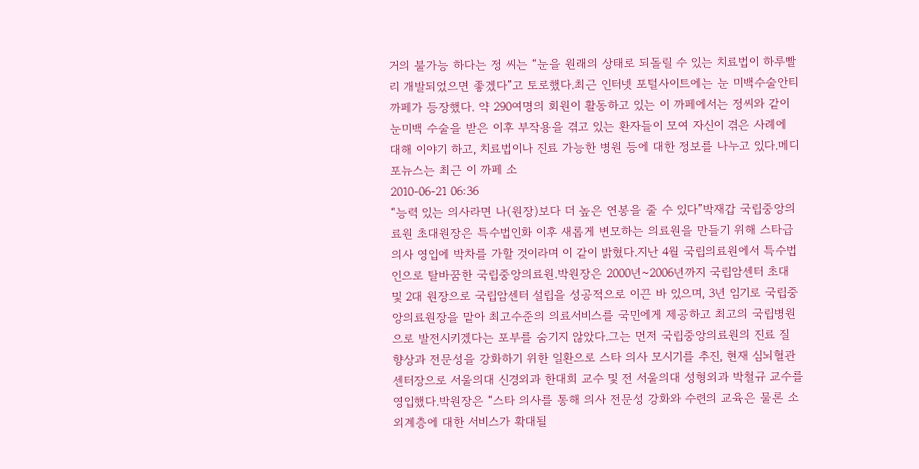거의 불가능 하다는 정 씨는 “눈을 원래의 상태로 되돌릴 수 있는 치료법이 하루빨리 개발되었으면 좋겠다”고 토로했다.최근 인터넷 포털사이트에는 눈 미백수술안티까페가 등장했다. 약 290여명의 회원이 활동하고 있는 이 까페에서는 정씨와 같이 눈미백 수술을 받은 이후 부작용을 겪고 있는 환자들이 모여 자신이 겪은 사례에 대해 이야기 하고, 치료법이나 진료 가능한 병원 등에 대한 정보를 나누고 있다.메디포뉴스는 최근 이 까페 소
2010-06-21 06:36
“능력 있는 의사라면 나(원장)보다 더 높은 연봉을 줄 수 있다”박재갑 국립중앙의료원 초대원장은 특수법인화 이후 새롭게 변모하는 의료원을 만들기 위해 스타급 의사 영입에 박차를 가할 것이라며 이 같이 밝혔다.지난 4월 국립의료원에서 특수법인으로 탈바꿈한 국립중앙의료원.박원장은 2000년~2006년까지 국립암센터 초대 및 2대 원장으로 국립암센터 설립을 성공적으로 이끈 바 있으며, 3년 임기로 국립중앙의료원장을 맡아 최고수준의 의료서비스를 국민에게 제공하고 최고의 국립병원으로 발전시키겠다는 포부를 숨기지 않았다.그는 먼저 국립중앙의료원의 진료 질 향상과 전문성을 강화하기 위한 일환으로 스타 의사 모시기를 추진, 현재 심뇌혈관센터장으로 서울의대 신경외과 한대희 교수 및 전 서울의대 성형외과 박철규 교수를 영입했다.박원장은 “스타 의사를 통해 의사 전문성 강화와 수련의 교육은 물론 소외계층에 대한 서비스가 확대될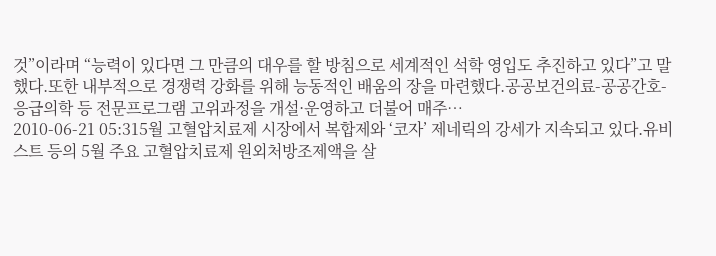것”이라며 “능력이 있다면 그 만큼의 대우를 할 방침으로 세계적인 석학 영입도 추진하고 있다”고 말했다.또한 내부적으로 경쟁력 강화를 위해 능동적인 배움의 장을 마련했다.공공보건의료-공공간호-응급의학 등 전문프로그램 고위과정을 개설·운영하고 더불어 매주…
2010-06-21 05:315월 고혈압치료제 시장에서 복합제와 ‘코자’ 제네릭의 강세가 지속되고 있다.유비스트 등의 5월 주요 고혈압치료제 원외처방조제액을 살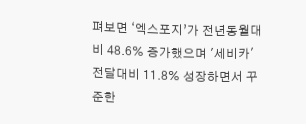펴보면 ‘엑스포지’가 전년동월대비 48.6% 증가했으며 '세비카' 전달대비 11.8% 성장하면서 꾸준한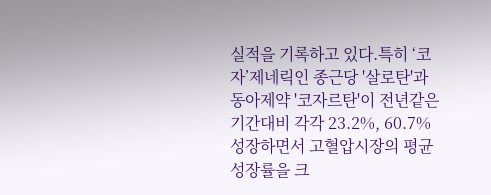실적을 기록하고 있다.특히 ‘코자’제네릭인 종근당 '살로탄'과 동아제약 '코자르탄'이 전년같은기간대비 각각 23.2%, 60.7% 성장하면서 고혈압시장의 평균 성장률을 크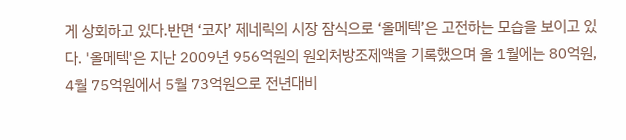게 상회하고 있다.반면 ‘코자’ 제네릭의 시장 잠식으로 ‘올메텍’은 고전하는 모습을 보이고 있다. '올메텍'은 지난 2009년 956억원의 원외처방조제액을 기록했으며 올 1월에는 80억원, 4월 75억원에서 5월 73억원으로 전년대비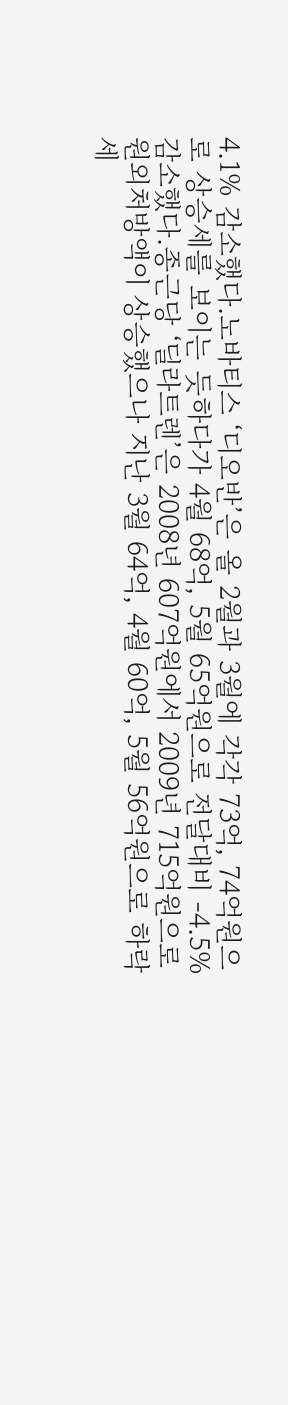4.1% 감소했다.노바티스 ‘디오반’은 올 2월과 3월에 각각 73억, 74억원으로 상승세를 보이는 듯하다가 4월 68억, 5월 65억원으로 전달대비 -4.5% 감소했다.종근당 ‘딜라트렌’은 2008년 607억원에서 2009년 715억원으로 원외처방액이 상승했으나 지난 3월 64억, 4월 60억, 5월 56억원으로 하락세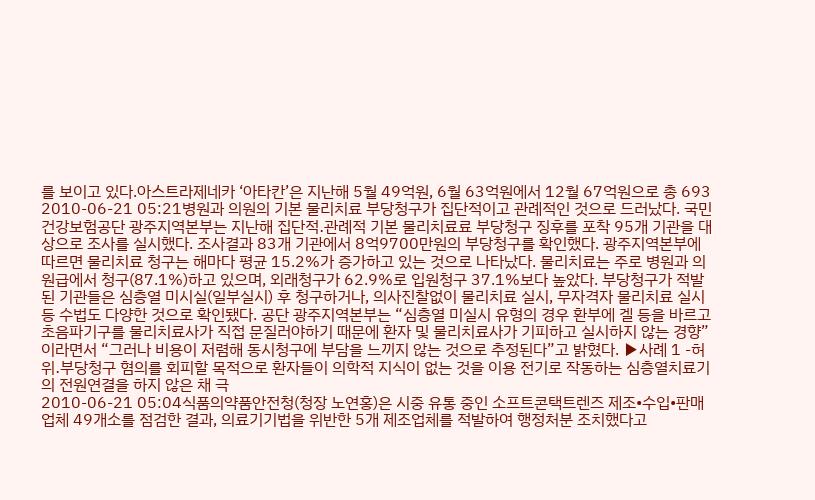를 보이고 있다.아스트라제네카 ‘아타칸’은 지난해 5월 49억원, 6월 63억원에서 12월 67억원으로 총 693
2010-06-21 05:21병원과 의원의 기본 물리치료 부당청구가 집단적이고 관례적인 것으로 드러났다. 국민건강보험공단 광주지역본부는 지난해 집단적․관례적 기본 물리치료료 부당청구 징후를 포착 95개 기관을 대상으로 조사를 실시했다. 조사결과 83개 기관에서 8억9700만원의 부당청구를 확인했다. 광주지역본부에 따르면 물리치료 청구는 해마다 평균 15.2%가 증가하고 있는 것으로 나타났다. 물리치료는 주로 병원과 의원급에서 청구(87.1%)하고 있으며, 외래청구가 62.9%로 입원청구 37.1%보다 높았다. 부당청구가 적발된 기관들은 심층열 미시실(일부실시) 후 청구하거나, 의사진찰없이 물리치료 실시, 무자격자 물리치료 실시 등 수법도 다양한 것으로 확인됐다. 공단 광주지역본부는 “심층열 미실시 유형의 경우 환부에 겔 등을 바르고 초음파기구를 물리치료사가 직접 문질러야하기 때문에 환자 및 물리치료사가 기피하고 실시하지 않는 경향”이라면서 “그러나 비용이 저렴해 동시청구에 부담을 느끼지 않는 것으로 추정된다”고 밝혔다. ▶사례 1 -허위․부당청구 혐의를 회피할 목적으로 환자들이 의학적 지식이 없는 것을 이용 전기로 작동하는 심층열치료기의 전원연결을 하지 않은 채 극
2010-06-21 05:04식품의약품안전청(청장 노연홍)은 시중 유통 중인 소프트콘택트렌즈 제조•수입•판매업체 49개소를 점검한 결과, 의료기기법을 위반한 5개 제조업체를 적발하여 행정처분 조치했다고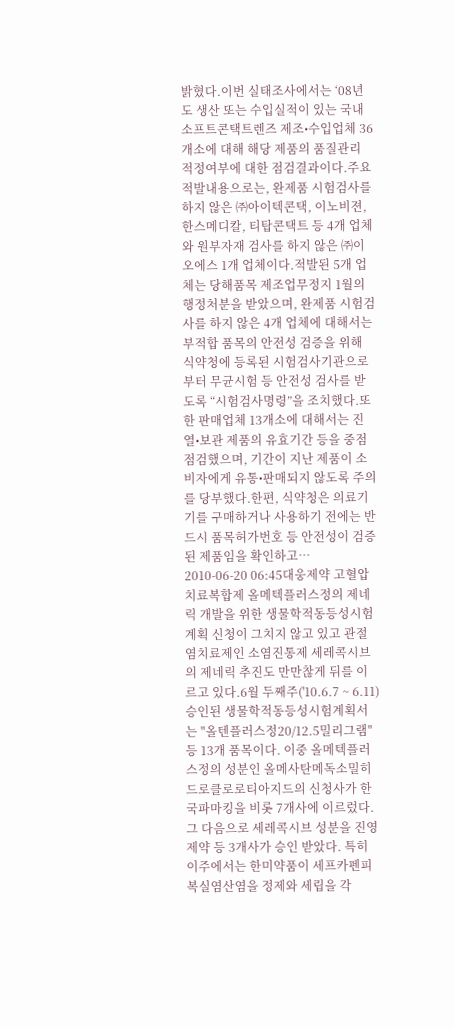밝혔다.이번 실태조사에서는 ‘08년도 생산 또는 수입실적이 있는 국내 소프트콘택트렌즈 제조•수입업체 36개소에 대해 해당 제품의 품질관리 적정여부에 대한 점검결과이다.주요 적발내용으로는, 완제품 시험검사를 하지 않은 ㈜아이텍콘택, 이노비젼, 한스메디칼, 티탑콘택트 등 4개 업체와 원부자재 검사를 하지 않은 ㈜이오에스 1개 업체이다.적발된 5개 업체는 당해품목 제조업무정지 1월의 행정처분을 받았으며, 완제품 시험검사를 하지 않은 4개 업체에 대해서는 부적합 품목의 안전성 검증을 위해 식약청에 등록된 시험검사기관으로부터 무균시험 등 안전성 검사를 받도록 “시험검사명령”을 조치했다.또한 판매업체 13개소에 대해서는 진열•보관 제품의 유효기간 등을 중점 점검했으며, 기간이 지난 제품이 소비자에게 유통•판매되지 않도록 주의를 당부했다.한편, 식약청은 의료기기를 구매하거나 사용하기 전에는 반드시 품목허가번호 등 안전성이 검증된 제품임을 확인하고…
2010-06-20 06:45대웅제약 고혈압 치료복합제 올메텍플러스정의 제네릭 개발을 위한 생물학적동등성시험계획 신청이 그치지 않고 있고 관절염치료제인 소염진통제 세레콕시브의 제네릭 추진도 만만찮게 뒤를 이르고 있다.6월 두째주('10.6.7 ~ 6.11) 승인된 생물학적동등성시험계획서는 "올텐플러스정20/12.5밀리그램" 등 13개 품목이다. 이중 올메텍플러스정의 성분인 올메사탄메독소밀히드로클로로티아지드의 신청사가 한국파마킹을 비롯 7개사에 이르렀다. 그 다음으로 세레콕시브 성분을 진영제약 등 3개사가 승인 받았다. 특히 이주에서는 한미약품이 세프카펜피복실염산염을 정제와 세립을 각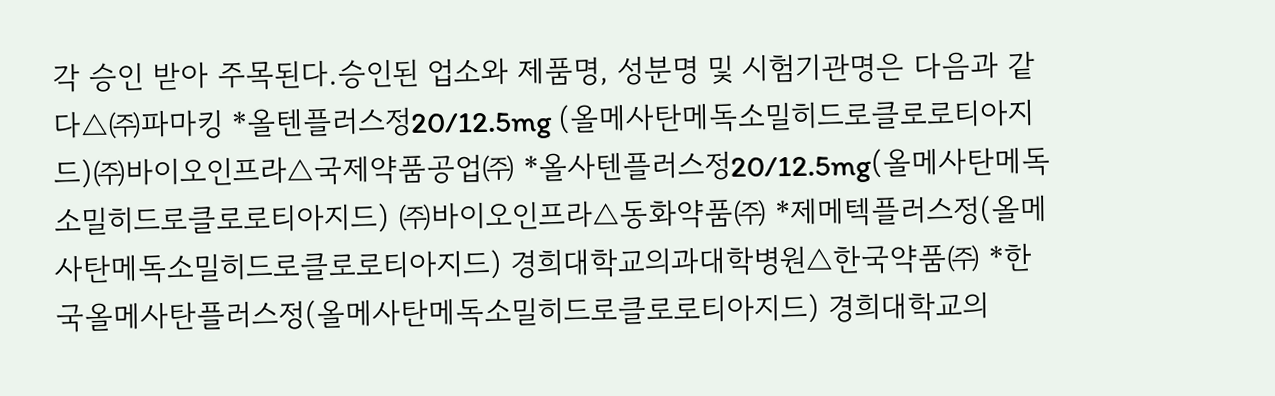각 승인 받아 주목된다.승인된 업소와 제품명, 성분명 및 시험기관명은 다음과 같다△㈜파마킹 *올텐플러스정20/12.5mg (올메사탄메독소밀히드로클로로티아지드)㈜바이오인프라△국제약품공업㈜ *올사텐플러스정20/12.5mg(올메사탄메독소밀히드로클로로티아지드) ㈜바이오인프라△동화약품㈜ *제메텍플러스정(올메사탄메독소밀히드로클로로티아지드) 경희대학교의과대학병원△한국약품㈜ *한국올메사탄플러스정(올메사탄메독소밀히드로클로로티아지드) 경희대학교의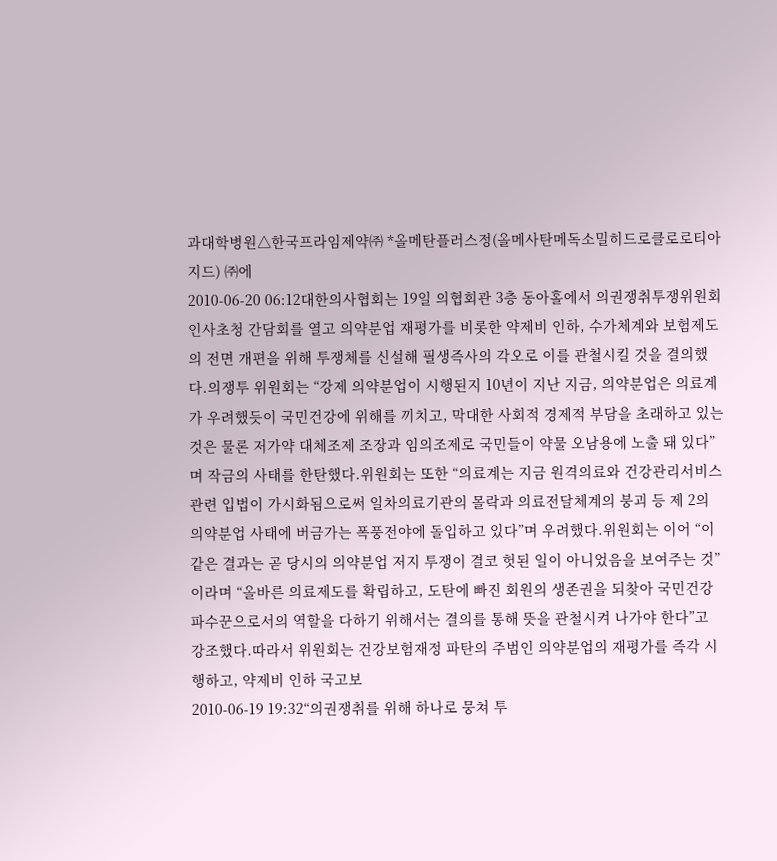과대학병원△한국프라임제약㈜ *올메탄플러스정(올메사탄메독소밀히드로클로로티아지드) ㈜에
2010-06-20 06:12대한의사협회는 19일 의협회관 3층 동아홀에서 의권쟁취투쟁위원회 인사초청 간담회를 열고 의약분업 재평가를 비롯한 약제비 인하, 수가체계와 보험제도의 전면 개편을 위해 투쟁체를 신설해 필생즉사의 각오로 이를 관철시킬 것을 결의했다.의쟁투 위원회는 “강제 의약분업이 시행된지 10년이 지난 지금, 의약분업은 의료계가 우려했듯이 국민건강에 위해를 끼치고, 막대한 사회적 경제적 부담을 초래하고 있는 것은 물론 저가약 대체조제 조장과 임의조제로 국민들이 약물 오남용에 노출 돼 있다”며 작금의 사태를 한탄했다.위원회는 또한 “의료계는 지금 원격의료와 건강관리서비스 관련 입법이 가시화됨으로써 일차의료기관의 몰락과 의료전달체계의 붕괴 등 제 2의 의약분업 사태에 버금가는 폭풍전야에 돌입하고 있다”며 우려했다.위원회는 이어 “이 같은 결과는 곧 당시의 의약분업 저지 투쟁이 결코 헛된 일이 아니었음을 보여주는 것”이라며 “올바른 의료제도를 확립하고, 도탄에 빠진 회원의 생존권을 되찾아 국민건강 파수꾼으로서의 역할을 다하기 위해서는 결의를 통해 뜻을 관철시켜 나가야 한다”고 강조했다.따라서 위원회는 건강보험재정 파탄의 주범인 의약분업의 재평가를 즉각 시행하고, 약제비 인하 국고보
2010-06-19 19:32“의권쟁취를 위해 하나로 뭉쳐 투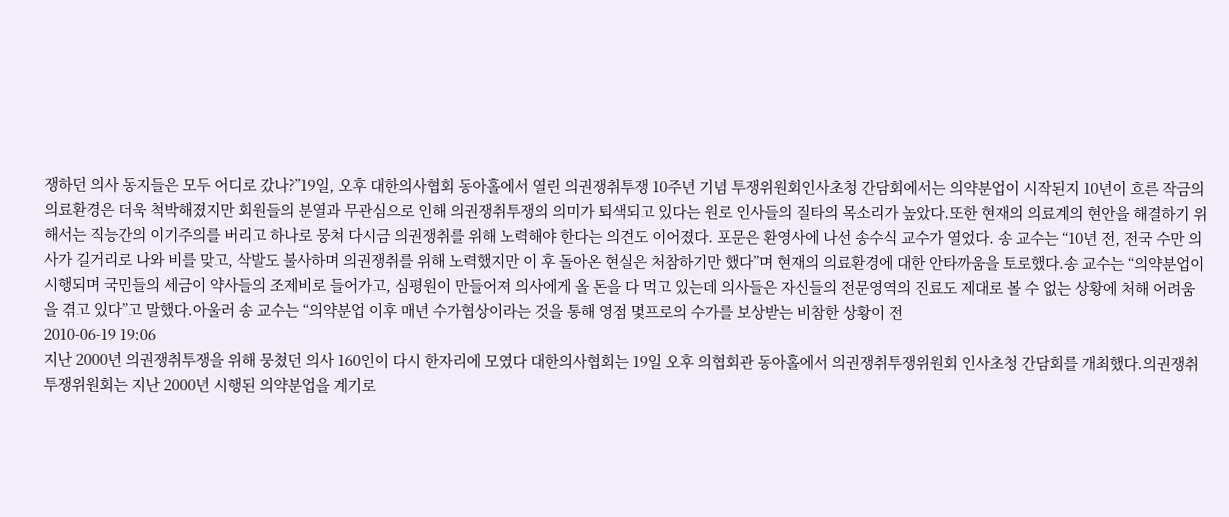쟁하던 의사 동지들은 모두 어디로 갔나?”19일, 오후 대한의사협회 동아홀에서 열린 의권쟁취투쟁 10주년 기념 투쟁위원회인사초청 간담회에서는 의약분업이 시작된지 10년이 흐른 작금의 의료환경은 더욱 척박해졌지만 회원들의 분열과 무관심으로 인해 의권쟁취투쟁의 의미가 퇴색되고 있다는 원로 인사들의 질타의 목소리가 높았다.또한 현재의 의료계의 현안을 해결하기 위해서는 직능간의 이기주의를 버리고 하나로 뭉쳐 다시금 의권쟁취를 위해 노력해야 한다는 의견도 이어졌다. 포문은 환영사에 나선 송수식 교수가 열었다. 송 교수는 “10년 전, 전국 수만 의사가 길거리로 나와 비를 맞고, 삭발도 불사하며 의권쟁취를 위해 노력했지만 이 후 돌아온 현실은 처참하기만 했다”며 현재의 의료환경에 대한 안타까움을 토로했다.송 교수는 “의약분업이 시행되며 국민들의 세금이 약사들의 조제비로 들어가고, 심평원이 만들어져 의사에게 올 돈을 다 먹고 있는데 의사들은 자신들의 전문영역의 진료도 제대로 볼 수 없는 상황에 처해 어려움을 겪고 있다”고 말했다.아울러 송 교수는 “의약분업 이후 매년 수가협상이라는 것을 통해 영점 몇프로의 수가를 보상받는 비참한 상황이 전
2010-06-19 19:06
지난 2000년 의권쟁취투쟁을 위해 뭉쳤던 의사 160인이 다시 한자리에 모였다 대한의사협회는 19일 오후 의협회관 동아홀에서 의권쟁취투쟁위원회 인사초청 간담회를 개최했다.의권쟁취투쟁위원회는 지난 2000년 시행된 의약분업을 계기로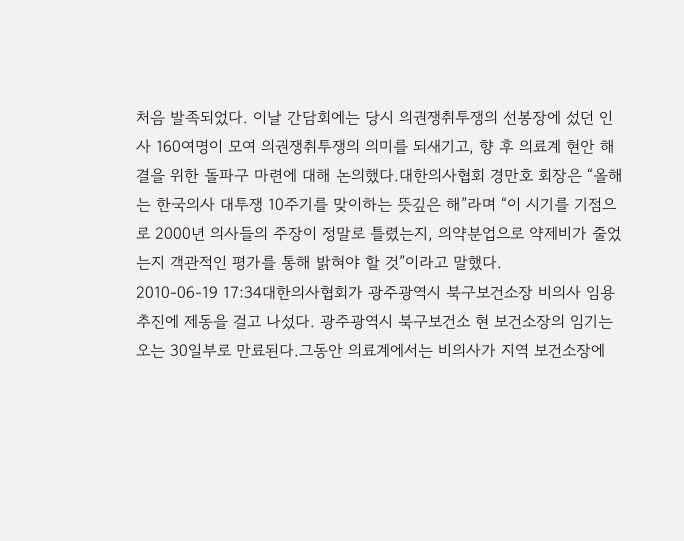처음 발족되었다. 이날 간담회에는 당시 의권쟁취투쟁의 선봉장에 섰던 인사 160여명이 모여 의권쟁취투쟁의 의미를 되새기고, 향 후 의료계 현안 해결을 위한 돌파구 마련에 대해 논의했다.대한의사협회 경만호 회장은 “올해는 한국의사 대투쟁 10주기를 맞이하는 뜻깊은 해”라며 “이 시기를 기점으로 2000년 의사들의 주장이 정말로 틀렸는지, 의약분업으로 약제비가 줄었는지 객관적인 평가를 통해 밝혀야 할 것”이라고 말했다.
2010-06-19 17:34대한의사협회가 광주광역시 북구보건소장 비의사 임용 추진에 제동을 걸고 나섰다. 광주광역시 북구보건소 현 보건소장의 임기는 오는 30일부로 만료된다.그동안 의료계에서는 비의사가 지역 보건소장에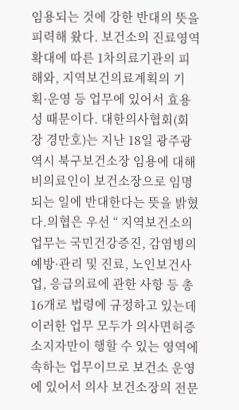임용되는 것에 강한 반대의 뜻을 피력해 왔다. 보건소의 진료영역 확대에 따른 1차의료기관의 피해와, 지역보건의료계획의 기획·운영 등 업무에 있어서 효용성 때문이다. 대한의사협회(회장 경만호)는 지난 18일 광주광역시 북구보건소장 임용에 대해 비의료인이 보건소장으로 임명되는 일에 반대한다는 뜻을 밝혔다.의협은 우선 “ 지역보건소의 업무는 국민건강증진, 감염병의 예방·관리 및 진료, 노인보건사업, 응급의료에 관한 사항 등 총16개로 법령에 규정하고 있는데 이러한 업무 모두가 의사면허증소지자만이 행할 수 있는 영역에 속하는 업무이므로 보건소 운영에 있어서 의사 보건소장의 전문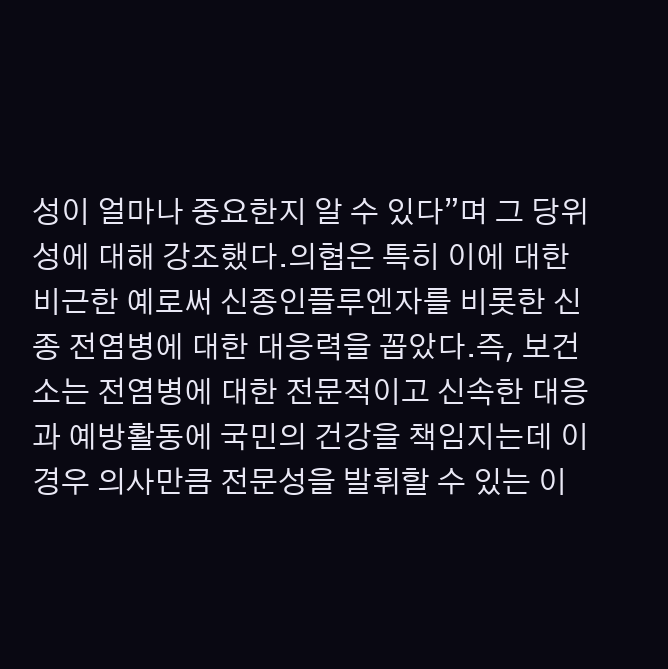성이 얼마나 중요한지 알 수 있다”며 그 당위성에 대해 강조했다.의협은 특히 이에 대한 비근한 예로써 신종인플루엔자를 비롯한 신종 전염병에 대한 대응력을 꼽았다.즉, 보건소는 전염병에 대한 전문적이고 신속한 대응과 예방활동에 국민의 건강을 책임지는데 이 경우 의사만큼 전문성을 발휘할 수 있는 이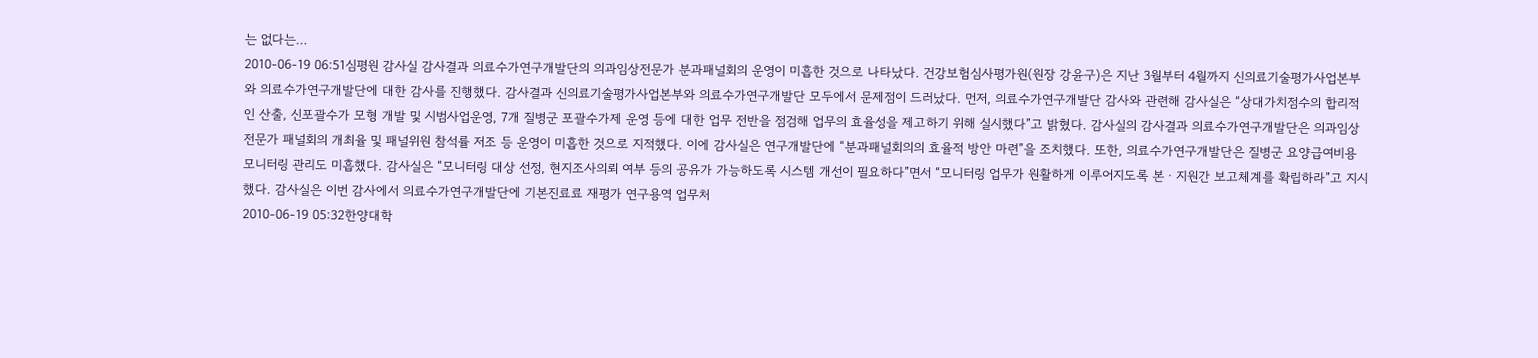는 없다는…
2010-06-19 06:51심평원 감사실 감사결과 의료수가연구개발단의 의과임상전문가 분과패널회의 운영이 미흡한 것으로 나타났다. 건강보험심사평가원(원장 강윤구)은 지난 3월부터 4월까지 신의료기술평가사업본부와 의료수가연구개발단에 대한 감사를 진행했다. 감사결과 신의료기술평가사업본부와 의료수가연구개발단 모두에서 문제점이 드러났다. 먼저, 의료수가연구개발단 감사와 관련해 감사실은 “상대가치점수의 합리적인 산출, 신포괄수가 모형 개발 및 시범사업운영, 7개 질병군 포괄수가제 운영 등에 대한 업무 전반을 점검해 업무의 효율성을 제고하기 위해 실시했다”고 밝혔다. 감사실의 감사결과 의료수가연구개발단은 의과임상전문가 패널회의 개최율 및 패널위원 참석률 저조 등 운영이 미흡한 것으로 지적했다. 이에 감사실은 연구개발단에 “분과패널회의의 효율적 방안 마련”을 조치했다. 또한, 의료수가연구개발단은 질병군 요양급여비용 모니터링 관리도 미흡했다. 감사실은 “모니터링 대상 선정, 현지조사의뢰 여부 등의 공유가 가능하도록 시스템 개선이 필요하다”면서 “모니터링 업무가 원활하게 이루어지도록 본ㆍ지원간 보고체계를 확립하라”고 지시했다. 감사실은 이번 감사에서 의료수가연구개발단에 기본진료료 재평가 연구용역 업무처
2010-06-19 05:32한양대학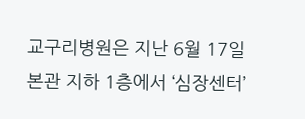교구리병원은 지난 6월 17일 본관 지하 1층에서 ‘심장센터’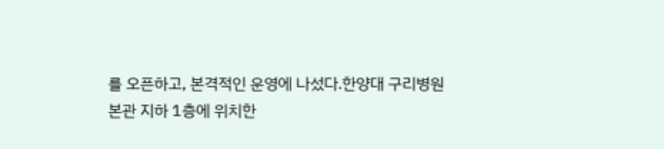를 오픈하고, 본격적인 운영에 나섰다.한양대 구리병원 본관 지하 1층에 위치한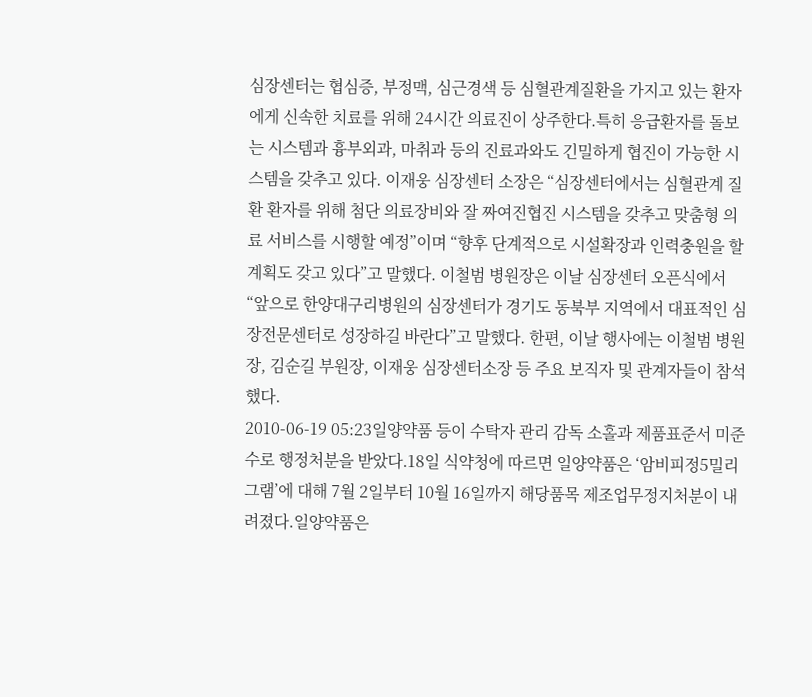심장센터는 협심증, 부정맥, 심근경색 등 심혈관계질환을 가지고 있는 환자에게 신속한 치료를 위해 24시간 의료진이 상주한다.특히 응급환자를 돌보는 시스템과 흉부외과, 마취과 등의 진료과와도 긴밀하게 협진이 가능한 시스템을 갖추고 있다. 이재웅 심장센터 소장은 “심장센터에서는 심혈관계 질환 환자를 위해 첨단 의료장비와 잘 짜여진협진 시스템을 갖추고 맞춤형 의료 서비스를 시행할 예정”이며 “향후 단계적으로 시설확장과 인력충원을 할 계획도 갖고 있다”고 말했다. 이철범 병원장은 이날 심장센터 오픈식에서 “앞으로 한양대구리병원의 심장센터가 경기도 동북부 지역에서 대표적인 심장전문센터로 성장하길 바란다”고 말했다. 한편, 이날 행사에는 이철범 병원장, 김순길 부원장, 이재웅 심장센터소장 등 주요 보직자 및 관계자들이 참석했다.
2010-06-19 05:23일양약품 등이 수탁자 관리 감독 소홀과 제품표준서 미준수로 행정처분을 받았다.18일 식약청에 따르면 일양약품은 ‘암비피정5밀리그램’에 대해 7월 2일부터 10월 16일까지 해당품목 제조업무정지처분이 내려졌다.일양약품은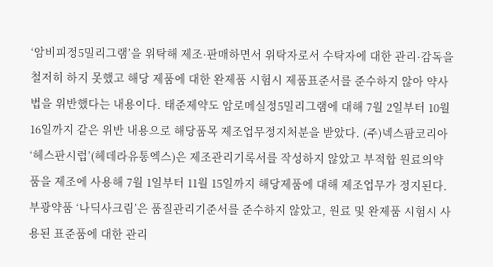‘암비피정5밀리그램’을 위탁해 제조·판매하면서 위탁자로서 수탁자에 대한 관리·감독을 철저히 하지 못했고 해당 제품에 대한 완제품 시험시 제품표준서를 준수하지 않아 약사법을 위반했다는 내용이다. 태준제약도 암로메실정5밀리그램에 대해 7월 2일부터 10월 16일까지 같은 위반 내용으로 해당품목 제조업무정지처분을 받았다. (주)넥스팜코리아 ‘헤스판시럽’(헤데라유통엑스)은 제조관리기록서를 작성하지 않았고 부적합 원료의약품을 제조에 사용해 7월 1일부터 11월 15일까지 해당제품에 대해 제조업무가 정지된다. 부광약품 ‘나딕사크림’은 품질관리기준서를 준수하지 않았고, 원료 및 완제품 시험시 사용된 표준품에 대한 관리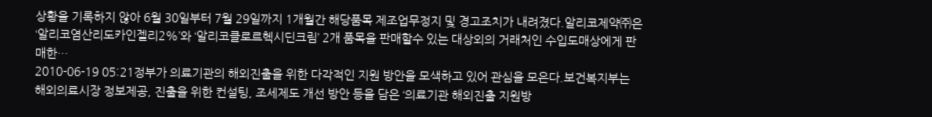상황을 기록하지 않아 6월 30일부터 7월 29일까지 1개월간 해당품목 제조업무정지 및 경고조치가 내려졌다.알리코제약㈜은 ‘알리코염산리도카인젤리2%’와 ‘알리코클로르헥시딘크림’ 2개 품목을 판매할수 있는 대상외의 거래처인 수입도매상에게 판매한…
2010-06-19 05:21정부가 의료기관의 해외진출을 위한 다각적인 지원 방안을 모색하고 있어 관심을 모은다.보건복지부는 해외의료시장 정보제공, 진출을 위한 컨설팅, 조세제도 개선 방안 등을 담은 ‘의료기관 해외진출 지원방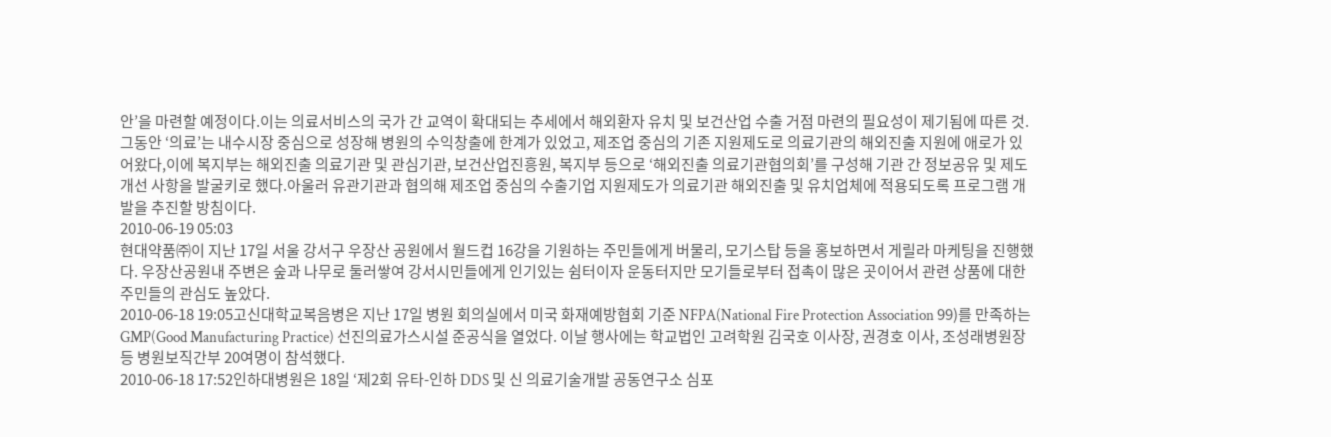안’을 마련할 예정이다.이는 의료서비스의 국가 간 교역이 확대되는 추세에서 해외환자 유치 및 보건산업 수출 거점 마련의 필요성이 제기됨에 따른 것.그동안 ‘의료’는 내수시장 중심으로 성장해 병원의 수익창출에 한계가 있었고, 제조업 중심의 기존 지원제도로 의료기관의 해외진출 지원에 애로가 있어왔다,이에 복지부는 해외진출 의료기관 및 관심기관, 보건산업진흥원, 복지부 등으로 ‘해외진출 의료기관협의회’를 구성해 기관 간 정보공유 및 제도개선 사항을 발굴키로 했다.아울러 유관기관과 협의해 제조업 중심의 수출기업 지원제도가 의료기관 해외진출 및 유치업체에 적용되도록 프로그램 개발을 추진할 방침이다.
2010-06-19 05:03
현대약품㈜이 지난 17일 서울 강서구 우장산 공원에서 월드컵 16강을 기원하는 주민들에게 버물리, 모기스탑 등을 홍보하면서 게릴라 마케팅을 진행했다. 우장산공원내 주변은 숲과 나무로 둘러쌓여 강서시민들에게 인기있는 쉼터이자 운동터지만 모기들로부터 접촉이 많은 곳이어서 관련 상품에 대한 주민들의 관심도 높았다.
2010-06-18 19:05고신대학교복음병은 지난 17일 병원 회의실에서 미국 화재예방협회 기준 NFPA(National Fire Protection Association 99)를 만족하는 GMP(Good Manufacturing Practice) 선진의료가스시설 준공식을 열었다. 이날 행사에는 학교법인 고려학원 김국호 이사장, 권경호 이사, 조성래병원장 등 병원보직간부 20여명이 참석했다.
2010-06-18 17:52인하대병원은 18일 ‘제2회 유타-인하 DDS 및 신 의료기술개발 공동연구소 심포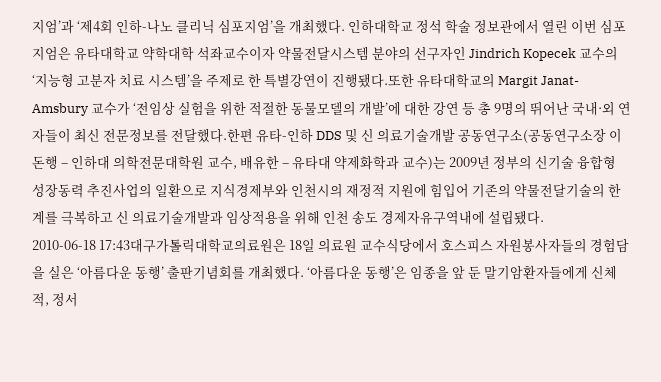지엄’과 ‘제4회 인하-나노 클리닉 심포지엄’을 개최했다. 인하대학교 정석 학술 정보관에서 열린 이번 심포지엄은 유타대학교 약학대학 석좌교수이자 약물전달시스템 분야의 선구자인 Jindrich Kopecek 교수의 ‘지능형 고분자 치료 시스템’을 주제로 한 특별강연이 진행됐다.또한 유타대학교의 Margit Janat-Amsbury 교수가 ‘전임상 실험을 위한 적절한 동물모델의 개발’에 대한 강연 등 총 9명의 뛰어난 국내·외 연자들이 최신 전문정보를 전달했다.한편 유타-인하 DDS 및 신 의료기술개발 공동연구소(공동연구소장 이돈행 – 인하대 의학전문대학원 교수, 배유한 – 유타대 약제화학과 교수)는 2009년 정부의 신기술 융합형 성장동력 추진사업의 일환으로 지식경제부와 인천시의 재정적 지원에 힘입어 기존의 약물전달기술의 한계를 극복하고 신 의료기술개발과 임상적용을 위해 인천 송도 경제자유구역내에 설립됐다.
2010-06-18 17:43대구가톨릭대학교의료원은 18일 의료원 교수식당에서 호스피스 자원봉사자들의 경험담을 실은 ‘아름다운 동행’ 출판기념회를 개최했다. ‘아름다운 동행’은 임종을 앞 둔 말기암환자들에게 신체적, 정서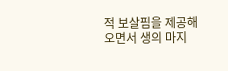적 보살핌을 제공해 오면서 생의 마지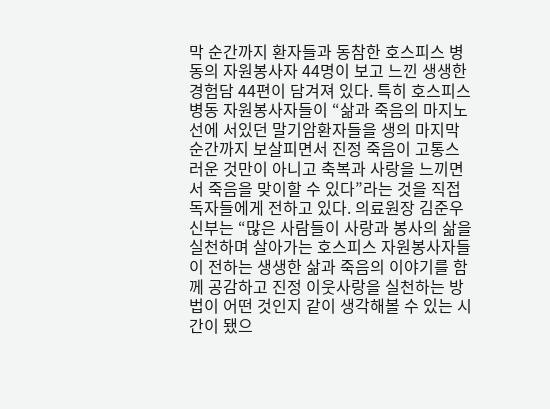막 순간까지 환자들과 동참한 호스피스 병동의 자원봉사자 44명이 보고 느낀 생생한 경험담 44편이 담겨져 있다. 특히 호스피스병동 자원봉사자들이 “삶과 죽음의 마지노선에 서있던 말기암환자들을 생의 마지막 순간까지 보살피면서 진정 죽음이 고통스러운 것만이 아니고 축복과 사랑을 느끼면서 죽음을 맞이할 수 있다”라는 것을 직접 독자들에게 전하고 있다. 의료원장 김준우 신부는 “많은 사람들이 사랑과 봉사의 삶을 실천하며 살아가는 호스피스 자원봉사자들이 전하는 생생한 삶과 죽음의 이야기를 함께 공감하고 진정 이웃사랑을 실천하는 방법이 어떤 것인지 같이 생각해볼 수 있는 시간이 됐으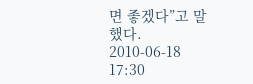면 좋겠다”고 말했다.
2010-06-18 17:30